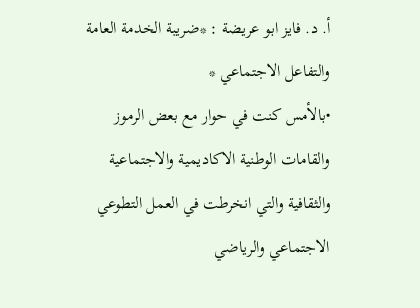أ. د. فايز ابو عريضة : *ضريبة الخدمة العامة والتفاعل الاجتماعي *
•بالأمس كنت في حوار مع بعض الرموز والقامات الوطنية الاكاديمية والاجتماعية والثقافية والتي انخرطت في العمل التطوعي الاجتماعي والرياضي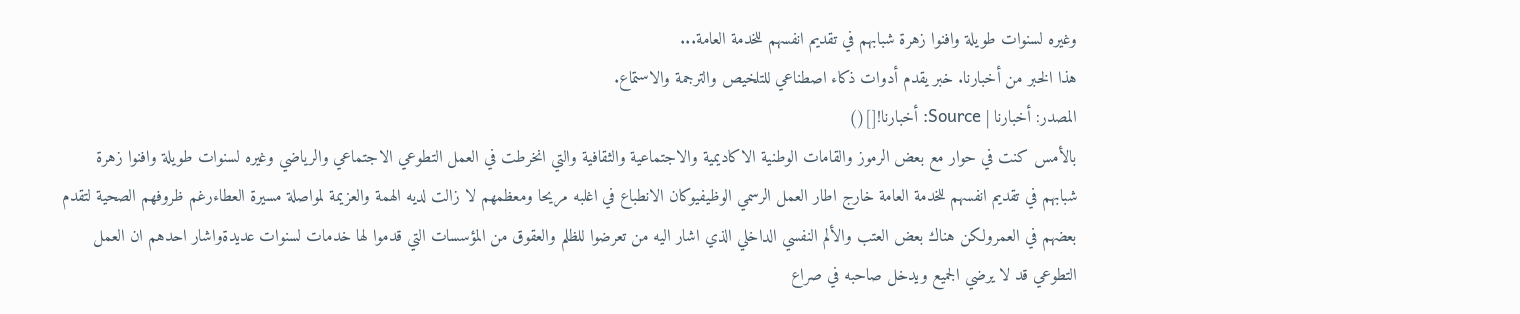وغيره لسنوات طويلة وافنوا زهرة شبابهم في تقديم انفسهم للخدمة العامة...
هذا الخبر من أخبارنا. خبر يقدم أدوات ذكاء اصطناعي للتلخيص والترجمة والاستماع.
المصدر: أخبارنا | Source: أخبارنا![]()
بالأمس كنت في حوار مع بعض الرموز والقامات الوطنية الاكاديمية والاجتماعية والثقافية والتي انخرطت في العمل التطوعي الاجتماعي والرياضي وغيره لسنوات طويلة وافنوا زهرة شبابهم في تقديم انفسهم للخدمة العامة خارج اطار العمل الرسمي الوظيفيوكان الانطباع في اغلبه مريحا ومعظمهم لا زالت لديه الهمة والعزيمة لمواصلة مسيرة العطاءرغم ظروفهم الصحية لتقدم بعضهم في العمرولكن هناك بعض العتب والألم النفسي الداخلي الذي اشار اليه من تعرضوا للظلم والعقوق من المؤسسات التي قدموا لها خدمات لسنوات عديدةواشار احدهم ان العمل التطوعي قد لا يرضي الجميع ويدخل صاحبه في صراع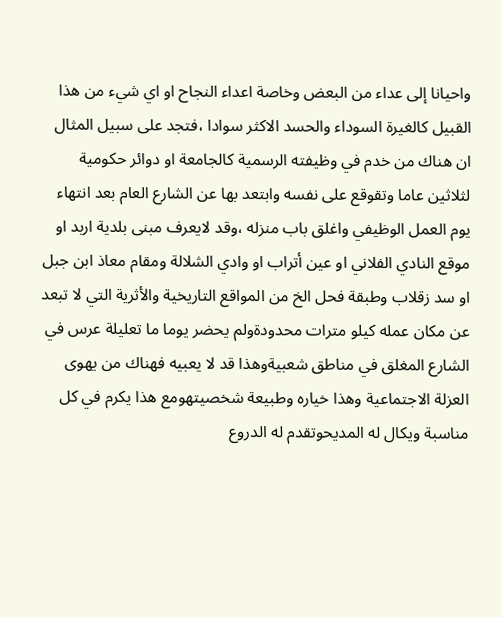واحيانا إلى عداء من البعض وخاصة اعداء النجاح او اي شيء من هذا القبيل كالغيرة السوداء والحسد الاكثر سوادا ،فتجد على سبيل المثال ان هناك من خدم في وظيفته الرسمية كالجامعة او دوائر حكومية لثلاثين عاما وتقوقع على نفسه وابتعد بها عن الشارع العام بعد انتهاء يوم العمل الوظيفي واغلق باب منزله ،وقد لايعرف مبنى بلدية اربد او موقع النادي الفلاني او عين أتراب او وادي الشلالة ومقام معاذ ابن جبل او سد زقلاب وطبقة فحل الخ من المواقع التاريخية والأثرية التي لا تبعد عن مكان عمله كيلو مترات محدودةولم يحضر يوما ما تعليلة عرس في الشارع المغلق في مناطق شعبيةوهذا قد لا يعبيه فهناك من يهوى العزلة الاجتماعية وهذا خياره وطبيعة شخصيتهومع هذا يكرم في كل مناسبة ويكال له المديحوتقدم له الدروع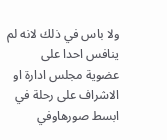ولا باس في ذلك لانه لم ينافس احدا على عضوية مجلس ادارة او الاشراف على رحلة في ابسط صورهاوفي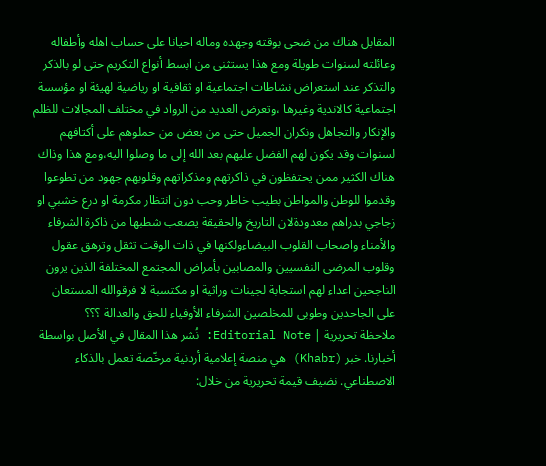المقابل هناك من ضحى بوقته وجهده وماله احيانا على حساب اهله وأطفاله وعائلته لسنوات طويلة ومع هذا يستثنى من ابسط أنواع التكريم حتى لو بالذكر والتذكر عند استعراض نشاطات اجتماعية او ثقافية او رياضية لهيئة او مؤسسة اجتماعية كالاندية وغيرها ،وتعرض العديد من الرواد في مختلف المجالات للظلم والإنكار والتجاهل ونكران الجميل حتى من بعض من حملوهم على أكتافهم لسنوات وقد يكون لهم الفضل عليهم بعد الله إلى ما وصلوا اليه،ومع هذا وذاك هناك الكثير ممن يحتفظون في ذاكرتهم ومذكراتهم وقلوبهم جهود من تطوعوا وقدموا للوطن والمواطن بطيب خاطر وحب دون انتظار مكرمة او درع خشبي او زجاجي بدراهم معدودةلان التاريخ والحقيقة يصعب شطبها من ذاكرة الشرفاء والأمناء واصحاب القلوب البيضاءولكنها في ذات الوقت تثقل وترهق عقول وقلوب المرضى النفسيين والمصابين بأمراض المجتمع المختلفة الذين يرون الناجحين اعداء لهم استجابة لجينات وراثية او مكتسبة لا فرقوالله المستعان على الجاحدين وطوبى للمخلصين الشرفاء الأوفياء للحق والعدالة ؟؟؟
ملاحظة تحريرية | Editorial Note: نُشر هذا المقال في الأصل بواسطة أخبارنا. خبر (Khabr) هي منصة إعلامية أردنية مرخّصة تعمل بالذكاء الاصطناعي. نضيف قيمة تحريرية من خلال: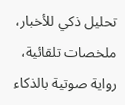تحليل ذكي للأخبار، ملخصات تلقائية، رواية صوتية بالذكاء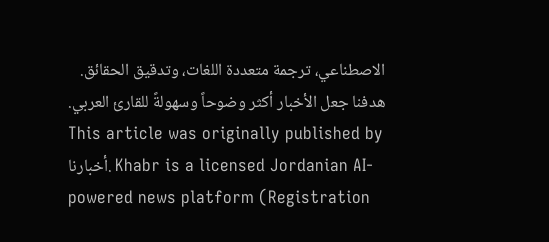الاصطناعي، ترجمة متعددة اللغات، وتدقيق الحقائق. هدفنا جعل الأخبار أكثر وضوحاً وسهولةً للقارئ العربي.
This article was originally published by أخبارنا. Khabr is a licensed Jordanian AI-powered news platform (Registration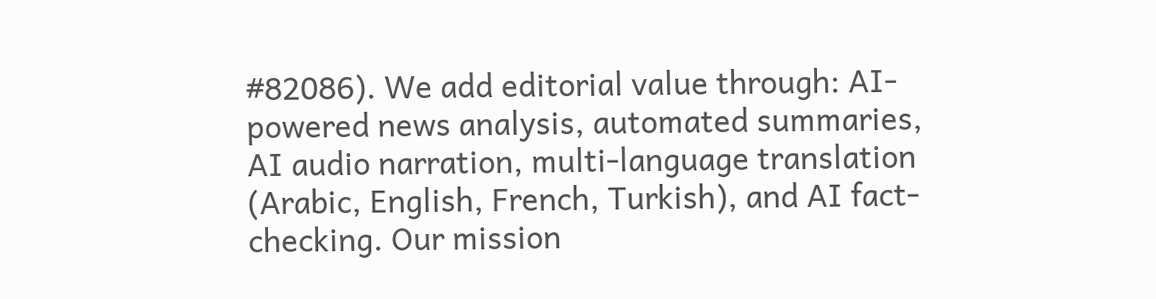#82086). We add editorial value through: AI-powered news analysis, automated summaries, AI audio narration, multi-language translation (Arabic, English, French, Turkish), and AI fact-checking. Our mission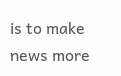is to make news more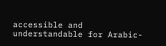accessible and understandable for Arabic-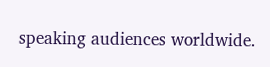speaking audiences worldwide.